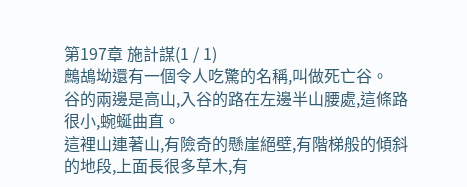第197章 施計謀(1 / 1)
鷓鴣坳還有一個令人吃驚的名稱,叫做死亡谷。
谷的兩邊是高山,入谷的路在左邊半山腰處,這條路很小,蜿蜒曲直。
這裡山連著山,有險奇的懸崖絕壁,有階梯般的傾斜的地段,上面長很多草木,有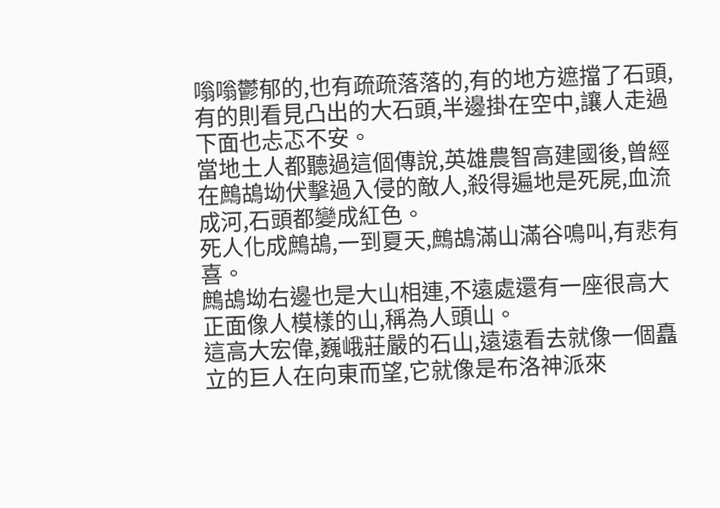嗡嗡鬱郁的,也有疏疏落落的,有的地方遮擋了石頭,有的則看見凸出的大石頭,半邊掛在空中,讓人走過下面也忐忑不安。
當地土人都聽過這個傳說,英雄農智高建國後,曾經在鷓鴣坳伏擊過入侵的敵人,殺得遍地是死屍,血流成河,石頭都變成紅色。
死人化成鷓鴣,一到夏天,鷓鴣滿山滿谷鳴叫,有悲有喜。
鷓鴣坳右邊也是大山相連,不遠處還有一座很高大正面像人模樣的山,稱為人頭山。
這高大宏偉,巍峨莊嚴的石山,遠遠看去就像一個矗立的巨人在向東而望,它就像是布洛神派來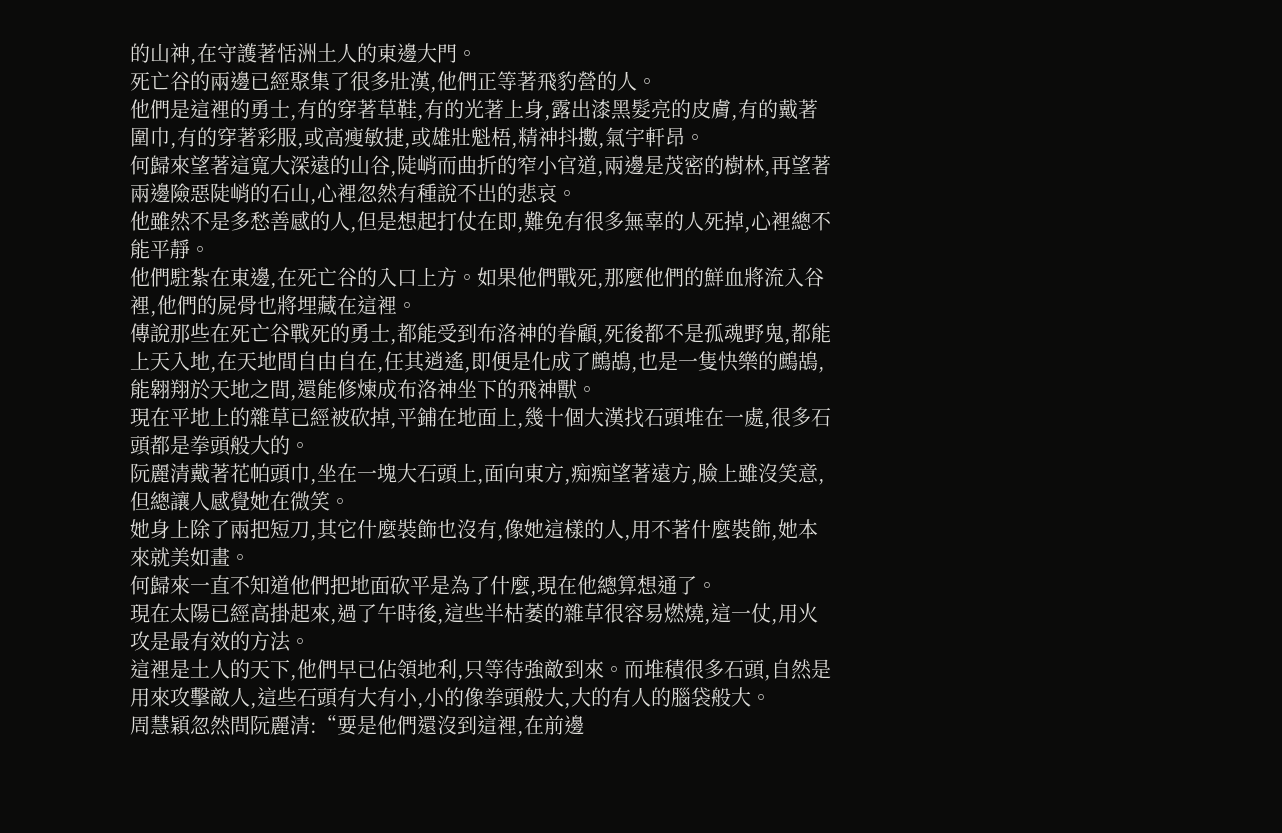的山神,在守護著恬洲土人的東邊大門。
死亡谷的兩邊已經聚集了很多壯漢,他們正等著飛豹營的人。
他們是這裡的勇士,有的穿著草鞋,有的光著上身,露出漆黑髮亮的皮膚,有的戴著圍巾,有的穿著彩服,或高瘦敏捷,或雄壯魁梧,精神抖擻,氣宇軒昂。
何歸來望著這寬大深遠的山谷,陡峭而曲折的窄小官道,兩邊是茂密的樹林,再望著兩邊險惡陡峭的石山,心裡忽然有種說不出的悲哀。
他雖然不是多愁善感的人,但是想起打仗在即,難免有很多無辜的人死掉,心裡總不能平靜。
他們駐紮在東邊,在死亡谷的入口上方。如果他們戰死,那麼他們的鮮血將流入谷裡,他們的屍骨也將埋藏在這裡。
傳說那些在死亡谷戰死的勇士,都能受到布洛神的眷顧,死後都不是孤魂野鬼,都能上天入地,在天地間自由自在,任其逍遙,即便是化成了鷓鴣,也是一隻快樂的鷓鴣,能翱翔於天地之間,還能修煉成布洛神坐下的飛神獸。
現在平地上的雜草已經被砍掉,平鋪在地面上,幾十個大漢找石頭堆在一處,很多石頭都是拳頭般大的。
阮麗清戴著花帕頭巾,坐在一塊大石頭上,面向東方,痴痴望著遠方,臉上雖沒笑意,但總讓人感覺她在微笑。
她身上除了兩把短刀,其它什麼裝飾也沒有,像她這樣的人,用不著什麼裝飾,她本來就美如畫。
何歸來一直不知道他們把地面砍平是為了什麼,現在他總算想通了。
現在太陽已經高掛起來,過了午時後,這些半枯萎的雜草很容易燃燒,這一仗,用火攻是最有效的方法。
這裡是土人的天下,他們早已佔領地利,只等待強敵到來。而堆積很多石頭,自然是用來攻擊敵人,這些石頭有大有小,小的像拳頭般大,大的有人的腦袋般大。
周慧穎忽然問阮麗清:“要是他們還沒到這裡,在前邊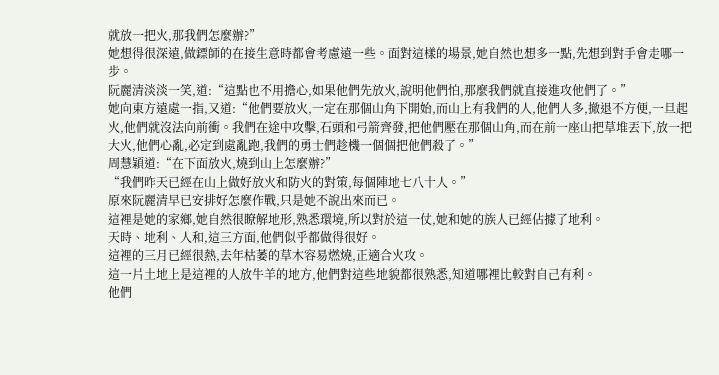就放一把火,那我們怎麼辦?”
她想得很深遠,做鏢師的在接生意時都會考慮遠一些。面對這樣的場景,她自然也想多一點,先想到對手會走哪一步。
阮麗清淡淡一笑,道:“這點也不用擔心,如果他們先放火,說明他們怕,那麼我們就直接進攻他們了。”
她向東方遠處一指,又道:“他們要放火,一定在那個山角下開始,而山上有我們的人,他們人多,撤退不方便,一旦起火,他們就沒法向前衝。我們在途中攻擊,石頭和弓箭齊發,把他們壓在那個山角,而在前一座山把草堆丟下,放一把大火,他們心亂,必定到處亂跑,我們的勇士們趁機一個個把他們殺了。”
周慧穎道:“在下面放火,燒到山上怎麼辦?”
“我們昨天已經在山上做好放火和防火的對策,每個陣地七八十人。”
原來阮麗清早已安排好怎麼作戰,只是她不說出來而已。
這裡是她的家鄉,她自然很瞭解地形,熟悉環境,所以對於這一仗,她和她的族人已經佔據了地利。
天時、地利、人和,這三方面,他們似乎都做得很好。
這裡的三月已經很熱,去年枯萎的草木容易燃燒,正適合火攻。
這一片土地上是這裡的人放牛羊的地方,他們對這些地貌都很熟悉,知道哪裡比較對自己有利。
他們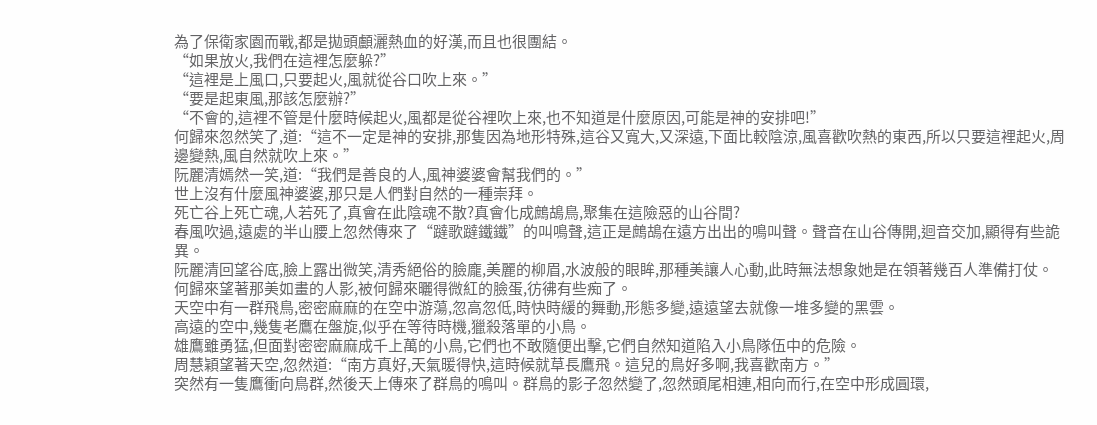為了保衛家園而戰,都是拋頭顱灑熱血的好漢,而且也很團結。
“如果放火,我們在這裡怎麼躲?”
“這裡是上風口,只要起火,風就從谷口吹上來。”
“要是起東風,那該怎麼辦?”
“不會的,這裡不管是什麼時候起火,風都是從谷裡吹上來,也不知道是什麼原因,可能是神的安排吧!”
何歸來忽然笑了,道:“這不一定是神的安排,那隻因為地形特殊,這谷又寬大,又深遠,下面比較陰涼,風喜歡吹熱的東西,所以只要這裡起火,周邊變熱,風自然就吹上來。”
阮麗清嫣然一笑,道:“我們是善良的人,風神婆婆會幫我們的。”
世上沒有什麼風神婆婆,那只是人們對自然的一種崇拜。
死亡谷上死亡魂,人若死了,真會在此陰魂不散?真會化成鷓鴣鳥,聚集在這險惡的山谷間?
春風吹過,遠處的半山腰上忽然傳來了“躂歌躂鐵鐵”的叫鳴聲,這正是鷓鴣在遠方出出的鳴叫聲。聲音在山谷傳開,迴音交加,顯得有些詭異。
阮麗清回望谷底,臉上露出微笑,清秀絕俗的臉龐,美麗的柳眉,水波般的眼眸,那種美讓人心動,此時無法想象她是在領著幾百人準備打仗。
何歸來望著那美如畫的人影,被何歸來曬得微紅的臉蛋,彷彿有些痴了。
天空中有一群飛鳥,密密麻麻的在空中游蕩,忽高忽低,時快時緩的舞動,形態多變,遠遠望去就像一堆多變的黑雲。
高遠的空中,幾隻老鷹在盤旋,似乎在等待時機,獵殺落單的小鳥。
雄鷹雖勇猛,但面對密密麻麻成千上萬的小鳥,它們也不敢隨便出擊,它們自然知道陷入小鳥隊伍中的危險。
周慧穎望著天空,忽然道:“南方真好,天氣暖得快,這時候就草長鷹飛。這兒的鳥好多啊,我喜歡南方。”
突然有一隻鷹衝向鳥群,然後天上傳來了群鳥的鳴叫。群鳥的影子忽然變了,忽然頭尾相連,相向而行,在空中形成圓環,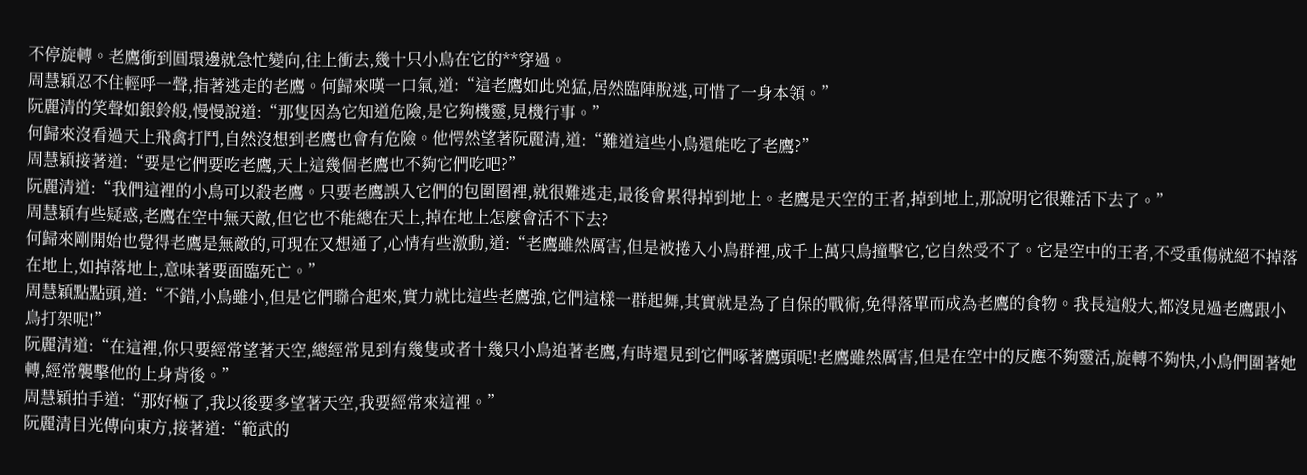不停旋轉。老鷹衝到圓環邊就急忙變向,往上衝去,幾十只小鳥在它的**穿過。
周慧穎忍不住輕呼一聲,指著逃走的老鷹。何歸來嘆一口氣,道:“這老鷹如此兇猛,居然臨陣脫逃,可惜了一身本領。”
阮麗清的笑聲如銀鈴般,慢慢說道:“那隻因為它知道危險,是它夠機靈,見機行事。”
何歸來沒看過天上飛禽打鬥,自然沒想到老鷹也會有危險。他愕然望著阮麗清,道:“難道這些小鳥還能吃了老鷹?”
周慧穎接著道:“要是它們要吃老鷹,天上這幾個老鷹也不夠它們吃吧?”
阮麗清道:“我們這裡的小鳥可以殺老鷹。只要老鷹誤入它們的包圍圈裡,就很難逃走,最後會累得掉到地上。老鷹是天空的王者,掉到地上,那說明它很難活下去了。”
周慧穎有些疑惑,老鷹在空中無天敵,但它也不能總在天上,掉在地上怎麼會活不下去?
何歸來剛開始也覺得老鷹是無敵的,可現在又想通了,心情有些激動,道:“老鷹雖然厲害,但是被捲入小鳥群裡,成千上萬只鳥撞擊它,它自然受不了。它是空中的王者,不受重傷就絕不掉落在地上,如掉落地上,意味著要面臨死亡。”
周慧穎點點頭,道:“不錯,小鳥雖小,但是它們聯合起來,實力就比這些老鷹強,它們這樣一群起舞,其實就是為了自保的戰術,免得落單而成為老鷹的食物。我長這般大,都沒見過老鷹跟小鳥打架呢!”
阮麗清道:“在這裡,你只要經常望著天空,總經常見到有幾隻或者十幾只小鳥追著老鷹,有時還見到它們啄著鷹頭呢!老鷹雖然厲害,但是在空中的反應不夠靈活,旋轉不夠快,小鳥們圍著她轉,經常襲擊他的上身背後。”
周慧穎拍手道:“那好極了,我以後要多望著天空,我要經常來這裡。”
阮麗清目光傳向東方,接著道:“範武的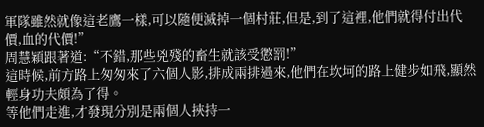軍隊雖然就像這老鷹一樣,可以隨便滅掉一個村莊,但是,到了這裡,他們就得付出代價,血的代價!”
周慧穎跟著道:“不錯,那些兇殘的畜生就該受懲罰!”
這時候,前方路上匆匆來了六個人影,排成兩排過來,他們在坎坷的路上健步如飛,顯然輕身功夫頗為了得。
等他們走進,才發現分別是兩個人挾持一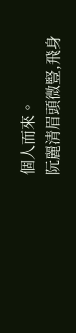個人而來。
阮麗清眉頭微豎,飛身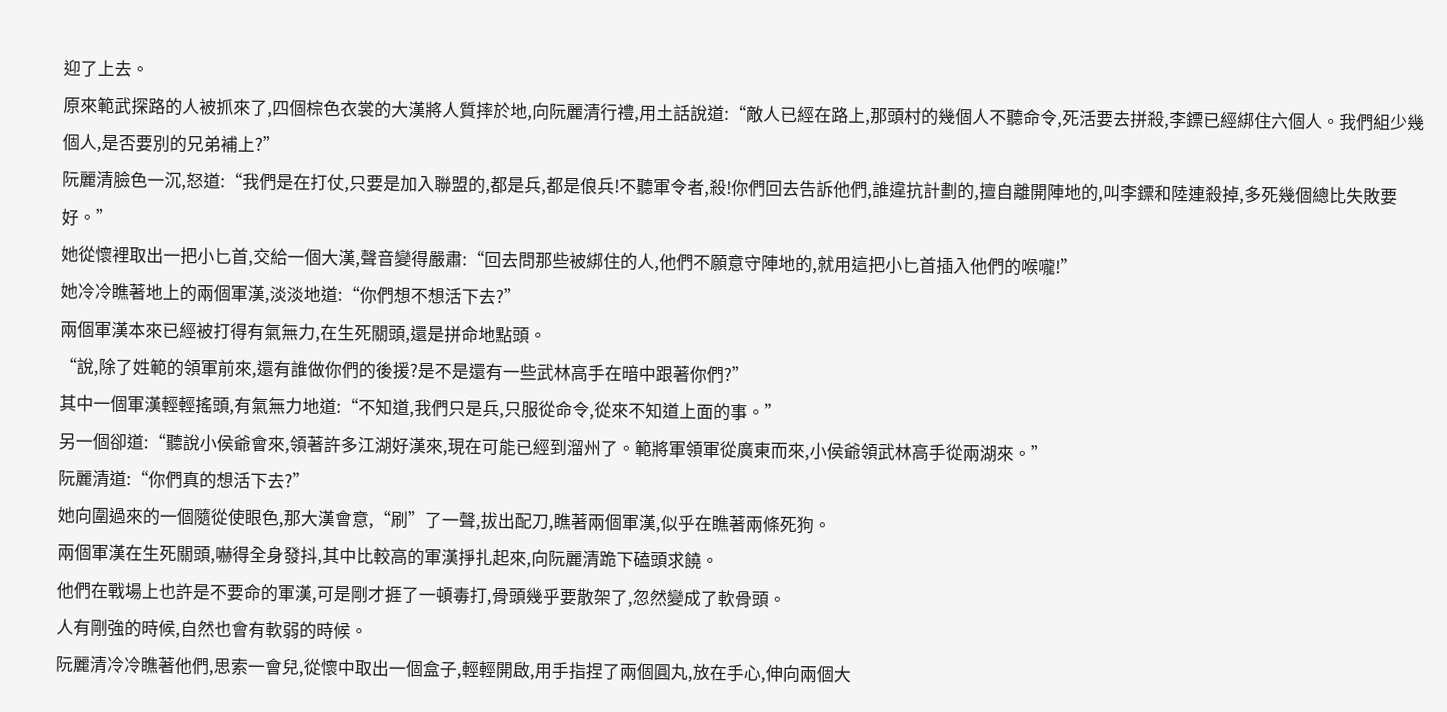迎了上去。
原來範武探路的人被抓來了,四個棕色衣裳的大漢將人質摔於地,向阮麗清行禮,用土話說道:“敵人已經在路上,那頭村的幾個人不聽命令,死活要去拼殺,李鏢已經綁住六個人。我們組少幾個人,是否要別的兄弟補上?”
阮麗清臉色一沉,怒道:“我們是在打仗,只要是加入聯盟的,都是兵,都是俍兵!不聽軍令者,殺!你們回去告訴他們,誰違抗計劃的,擅自離開陣地的,叫李鏢和陸連殺掉,多死幾個總比失敗要好。”
她從懷裡取出一把小匕首,交給一個大漢,聲音變得嚴肅:“回去問那些被綁住的人,他們不願意守陣地的,就用這把小匕首插入他們的喉嚨!”
她冷冷瞧著地上的兩個軍漢,淡淡地道:“你們想不想活下去?”
兩個軍漢本來已經被打得有氣無力,在生死關頭,還是拼命地點頭。
“說,除了姓範的領軍前來,還有誰做你們的後援?是不是還有一些武林高手在暗中跟著你們?”
其中一個軍漢輕輕搖頭,有氣無力地道:“不知道,我們只是兵,只服從命令,從來不知道上面的事。”
另一個卻道:“聽說小侯爺會來,領著許多江湖好漢來,現在可能已經到溜州了。範將軍領軍從廣東而來,小侯爺領武林高手從兩湖來。”
阮麗清道:“你們真的想活下去?”
她向圍過來的一個隨從使眼色,那大漢會意,“刷”了一聲,拔出配刀,瞧著兩個軍漢,似乎在瞧著兩條死狗。
兩個軍漢在生死關頭,嚇得全身發抖,其中比較高的軍漢掙扎起來,向阮麗清跪下磕頭求饒。
他們在戰場上也許是不要命的軍漢,可是剛才捱了一頓毒打,骨頭幾乎要散架了,忽然變成了軟骨頭。
人有剛強的時候,自然也會有軟弱的時候。
阮麗清冷冷瞧著他們,思索一會兒,從懷中取出一個盒子,輕輕開啟,用手指捏了兩個圓丸,放在手心,伸向兩個大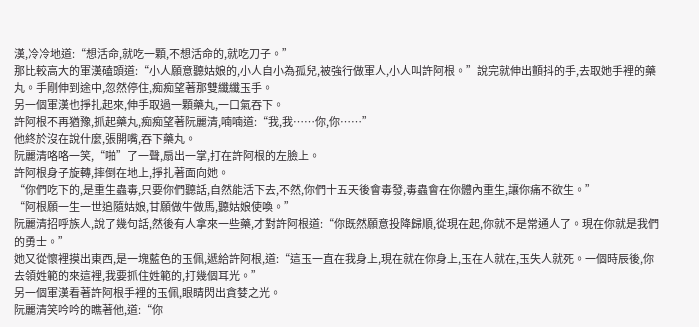漢,冷冷地道:“想活命,就吃一顆,不想活命的,就吃刀子。”
那比較高大的軍漢磕頭道:“小人願意聽姑娘的,小人自小為孤兒,被強行做軍人,小人叫許阿根。”說完就伸出顫抖的手,去取她手裡的藥丸。手剛伸到途中,忽然停住,痴痴望著那雙纖纖玉手。
另一個軍漢也掙扎起來,伸手取過一顆藥丸,一口氣吞下。
許阿根不再猶豫,抓起藥丸,痴痴望著阮麗清,喃喃道:“我,我……你,你……”
他終於沒在說什麼,張開嘴,吞下藥丸。
阮麗清咯咯一笑,“啪”了一聲,扇出一掌,打在許阿根的左臉上。
許阿根身子旋轉,摔倒在地上,掙扎著面向她。
“你們吃下的,是重生蟲毒,只要你們聽話,自然能活下去,不然,你們十五天後會毒發,毒蟲會在你體內重生,讓你痛不欲生。”
“阿根願一生一世追隨姑娘,甘願做牛做馬,聽姑娘使喚。”
阮麗清招呼族人,說了幾句話,然後有人拿來一些藥,才對許阿根道:“你既然願意投降歸順,從現在起,你就不是常通人了。現在你就是我們的勇士。”
她又從懷裡摸出東西,是一塊藍色的玉佩,遞給許阿根,道:“這玉一直在我身上,現在就在你身上,玉在人就在,玉失人就死。一個時辰後,你去領姓範的來這裡,我要抓住姓範的,打幾個耳光。”
另一個軍漢看著許阿根手裡的玉佩,眼睛閃出貪婪之光。
阮麗清笑吟吟的瞧著他,道:“你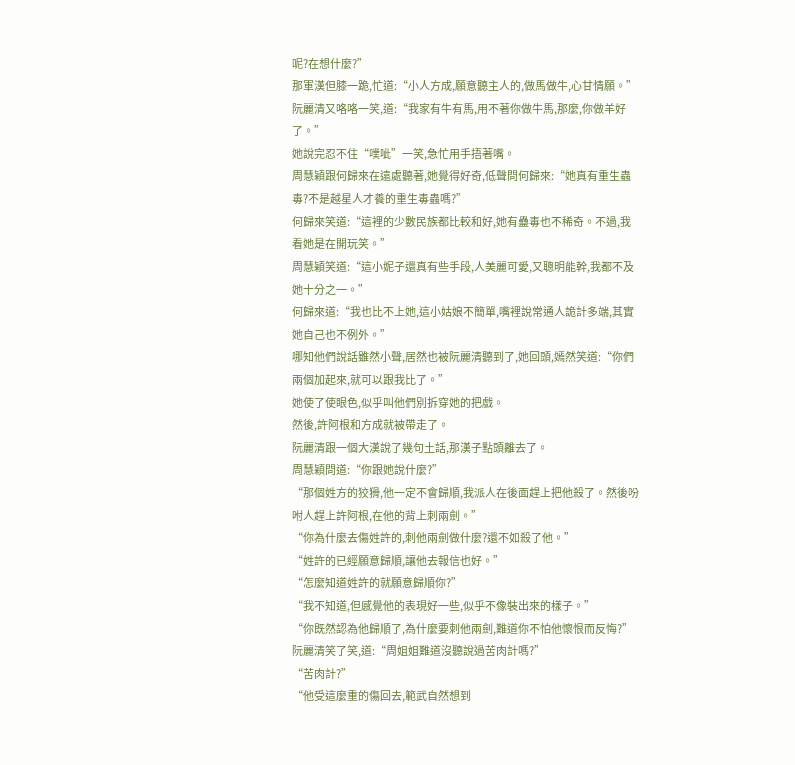呢?在想什麼?”
那軍漢但膝一跪,忙道:“小人方成,願意聽主人的,做馬做牛,心甘情願。”
阮麗清又咯咯一笑,道:“我家有牛有馬,用不著你做牛馬,那麼,你做羊好了。”
她說完忍不住“噗呲”一笑,急忙用手捂著嘴。
周慧穎跟何歸來在遠處聽著,她覺得好奇,低聲問何歸來:“她真有重生蟲毒?不是越星人才養的重生毒蟲嗎?”
何歸來笑道:“這裡的少數民族都比較和好,她有蠱毒也不稀奇。不過,我看她是在開玩笑。”
周慧穎笑道:“這小妮子還真有些手段,人美麗可愛,又聰明能幹,我都不及她十分之一。”
何歸來道:“我也比不上她,這小姑娘不簡單,嘴裡說常通人詭計多端,其實她自己也不例外。”
哪知他們說話雖然小聲,居然也被阮麗清聽到了,她回頭,嫣然笑道:“你們兩個加起來,就可以跟我比了。”
她使了使眼色,似乎叫他們別拆穿她的把戲。
然後,許阿根和方成就被帶走了。
阮麗清跟一個大漢說了幾句土話,那漢子點頭離去了。
周慧穎問道:“你跟她說什麼?”
“那個姓方的狡猾,他一定不會歸順,我派人在後面趕上把他殺了。然後吩咐人趕上許阿根,在他的背上刺兩劍。”
“你為什麼去傷姓許的,刺他兩劍做什麼?還不如殺了他。”
“姓許的已經願意歸順,讓他去報信也好。”
“怎麼知道姓許的就願意歸順你?”
“我不知道,但感覺他的表現好一些,似乎不像裝出來的樣子。”
“你既然認為他歸順了,為什麼要刺他兩劍,難道你不怕他懷恨而反悔?”
阮麗清笑了笑,道:“周姐姐難道沒聽說過苦肉計嗎?”
“苦肉計?”
“他受這麼重的傷回去,範武自然想到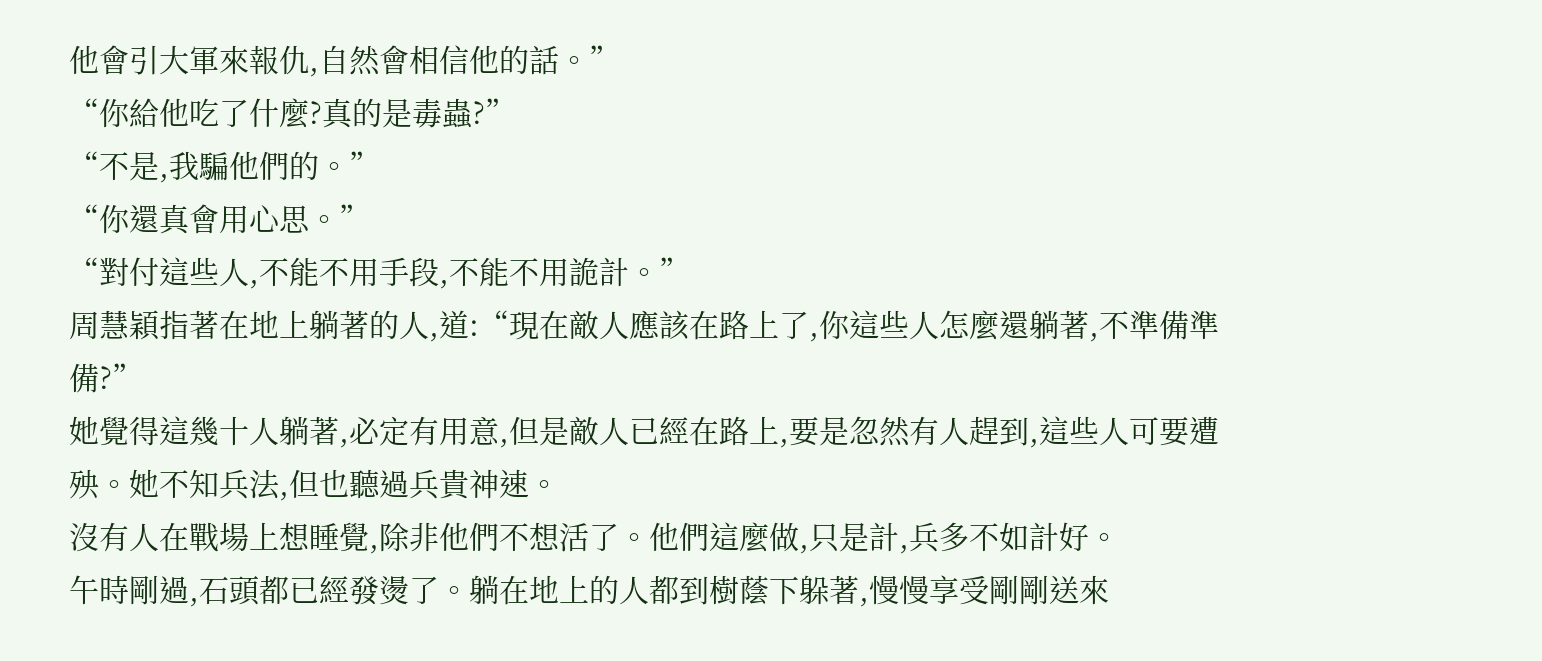他會引大軍來報仇,自然會相信他的話。”
“你給他吃了什麼?真的是毒蟲?”
“不是,我騙他們的。”
“你還真會用心思。”
“對付這些人,不能不用手段,不能不用詭計。”
周慧穎指著在地上躺著的人,道:“現在敵人應該在路上了,你這些人怎麼還躺著,不準備準備?”
她覺得這幾十人躺著,必定有用意,但是敵人已經在路上,要是忽然有人趕到,這些人可要遭殃。她不知兵法,但也聽過兵貴神速。
沒有人在戰場上想睡覺,除非他們不想活了。他們這麼做,只是計,兵多不如計好。
午時剛過,石頭都已經發燙了。躺在地上的人都到樹蔭下躲著,慢慢享受剛剛送來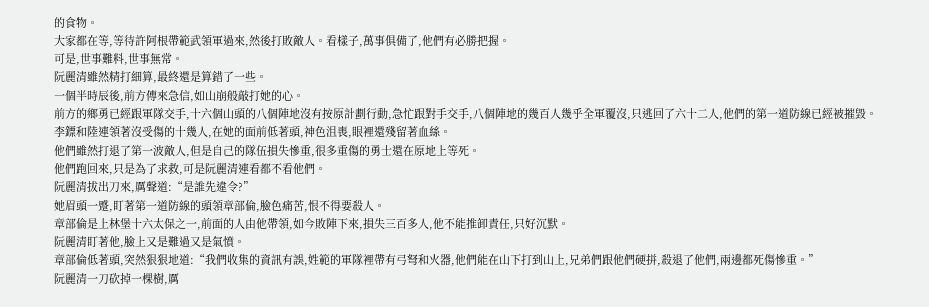的食物。
大家都在等,等待許阿根帶範武領軍過來,然後打敗敵人。看樣子,萬事俱備了,他們有必勝把握。
可是,世事難料,世事無常。
阮麗清雖然精打細算,最終還是算錯了一些。
一個半時辰後,前方傳來急信,如山崩般敲打她的心。
前方的鄉勇已經跟軍隊交手,十六個山頭的八個陣地沒有按原計劃行動,急忙跟對手交手,八個陣地的幾百人幾乎全軍覆沒,只逃回了六十二人,他們的第一道防線已經被摧毀。
李鏢和陸連領著沒受傷的十幾人,在她的面前低著頭,神色沮喪,眼裡還殘留著血絲。
他們雖然打退了第一波敵人,但是自己的隊伍損失慘重,很多重傷的勇士還在原地上等死。
他們跑回來,只是為了求救,可是阮麗清連看都不看他們。
阮麗清拔出刀來,厲聲道:“是誰先違令?”
她眉頭一蹙,盯著第一道防線的頭領章部倫,臉色痛苦,恨不得要殺人。
章部倫是上林堡十六太保之一,前面的人由他帶領,如今敗陣下來,損失三百多人,他不能推卸責任,只好沉默。
阮麗清盯著他,臉上又是難過又是氣憤。
章部倫低著頭,突然狠狠地道:“我們收集的資訊有誤,姓範的軍隊裡帶有弓弩和火器,他們能在山下打到山上,兄弟們跟他們硬拼,殺退了他們,兩邊都死傷慘重。”
阮麗清一刀砍掉一棵樹,厲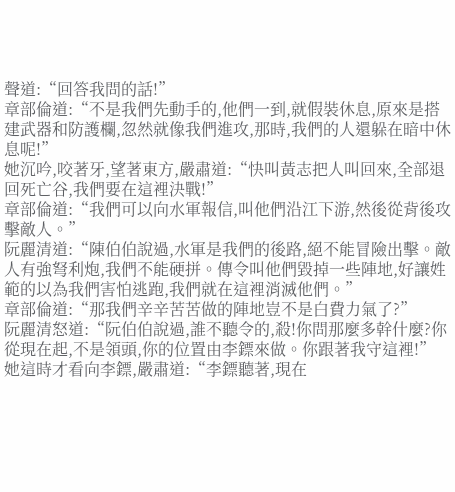聲道:“回答我問的話!”
章部倫道:“不是我們先動手的,他們一到,就假裝休息,原來是搭建武器和防護欄,忽然就像我們進攻,那時,我們的人還躲在暗中休息呢!”
她沉吟,咬著牙,望著東方,嚴肅道:“快叫黃志把人叫回來,全部退回死亡谷,我們要在這裡決戰!”
章部倫道:“我們可以向水軍報信,叫他們沿江下游,然後從背後攻擊敵人。”
阮麗清道:“陳伯伯說過,水軍是我們的後路,絕不能冒險出擊。敵人有強弩利炮,我們不能硬拼。傳令叫他們毀掉一些陣地,好讓姓範的以為我們害怕逃跑,我們就在這裡消滅他們。”
章部倫道:“那我們辛辛苦苦做的陣地豈不是白費力氣了?”
阮麗清怒道:“阮伯伯說過,誰不聽令的,殺!你問那麼多幹什麼?你從現在起,不是領頭,你的位置由李鏢來做。你跟著我守這裡!”
她這時才看向李鏢,嚴肅道:“李鏢聽著,現在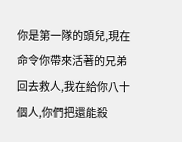你是第一隊的頭兒,現在命令你帶來活著的兄弟回去救人,我在給你八十個人,你們把還能殺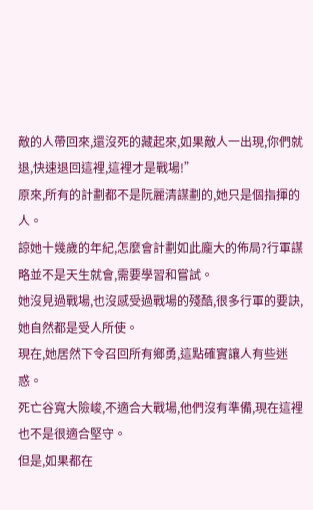敵的人帶回來,還沒死的藏起來,如果敵人一出現,你們就退,快速退回這裡,這裡才是戰場!”
原來,所有的計劃都不是阮麗清謀劃的,她只是個指揮的人。
諒她十幾歲的年紀,怎麼會計劃如此龐大的佈局?行軍謀略並不是天生就會,需要學習和嘗試。
她沒見過戰場,也沒感受過戰場的殘酷,很多行軍的要訣,她自然都是受人所使。
現在,她居然下令召回所有鄉勇,這點確實讓人有些迷惑。
死亡谷寬大險峻,不適合大戰場,他們沒有準備,現在這裡也不是很適合堅守。
但是,如果都在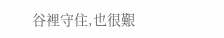谷裡守住,也很艱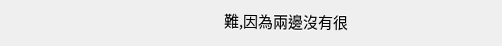難,因為兩邊沒有很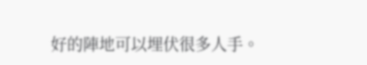好的陣地可以埋伏很多人手。